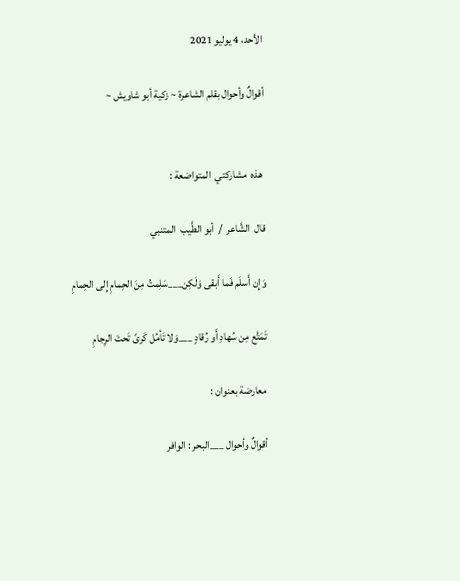الأحد، 4 يوليو 2021

أقوالٌ وأحوال بقلم الشاعرة ~ زكية أبو شاويش ~


 هذه  مشاركتي  المتواضعة :

قال  الشَّاعر  /  أبو الطَّيب  المتنبي

وَإِن أَسلَم فَما أَبقى وَلَكِن___سَلِمتُ مِنَ الحِمامِ إِلى الحِمامِ

تَمَتَّع مِن سُهادِ أَو رُقادٍ ___وَلا تَأمُل كَرىً تَحتَ الرِجامِ

معارضة بعنوان :

أقوالٌ وأحوال ___البحر : الوافر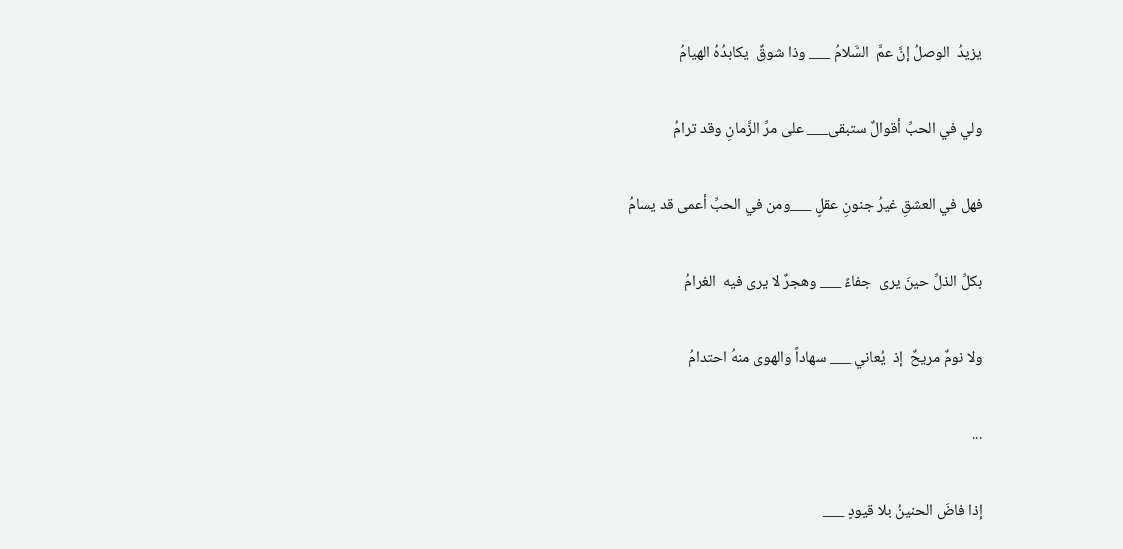يزيدُ  الوصلُ إنَّ عمَّ  السَّلامُ ___ وذا شوقٌ  يكابدُهُ الهيامُ

ولي في الحبِّ أقوالٌ ستبقى___ على مرِّ الزَّمانِ وقد ترامُ

فهل في العشقِ غيرُ جنونِ عقلٍ ___ومن في الحبِّ أعمى قد يسامُ

بكلِّ الذلِّ حينَ يرى  جفاءً ___ وهجرٌ لا يرى فيه  الغرامُ

ولا نومٌ مريحٌ  إذ  يُعاني ___ سهاداً والهوى منهُ احتدامُ

...

إذا فاضَ الحنينُ بلا قيودٍ ___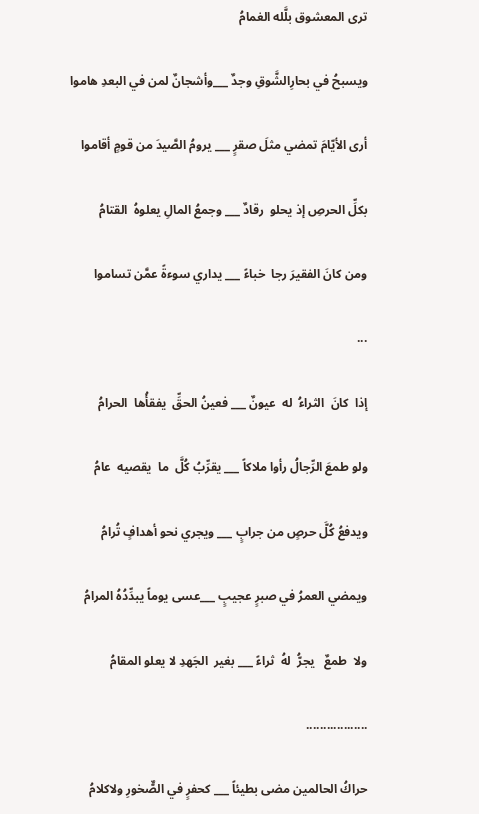ترى المعشوق بلَّله الغمامُ

ويسبحُ في بحارِالشَّوقِ وجدٌ ___وأشجانٌ لمن في البعدِ هاموا

أرى الأيّامَ تمضي مثلَ صقرٍ ___ يرومُ الصَّيدَ من قومٍ أقاموا

بكلِّ الحرصِ إذ يحلو  رقادٌ ___ وجمعُ المالِ يعلوهُ  القتامُ

ومن كانَ الفقيرَ رجا  خباءً ___ يداري سوءةً عمَّن تساموا

...

إذا  كانَ  الثراءُ  له  عيونٌ ___ فعينُ الحقِّ  يفقأُها  الحرامُ

ولو طمعَ الرِّجالُ رأوا ملاكاً ___ يقرِّبُ كُلَّ  ما  يقصيه  عامُ

ويدفعُ كُلَّ حرصٍ من جرابٍ ___ ويجري نحو أهدافٍ تُرامُ

ويمضي العمرُ في صبرٍ عجيبٍ ___عسى يوماً يبدِّدُهُ المرامُ

ولا  طمعٌ   يجرُّ  لهُ  ثراءً ___ بغير  الجَهدِ لا يعلو المقامُ

..................

حراكُ الحالمين مضى بطيئاً ___ كحفرٍ في الصٌّخورِ ولاكلامُ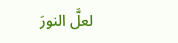لعلَّ النورَ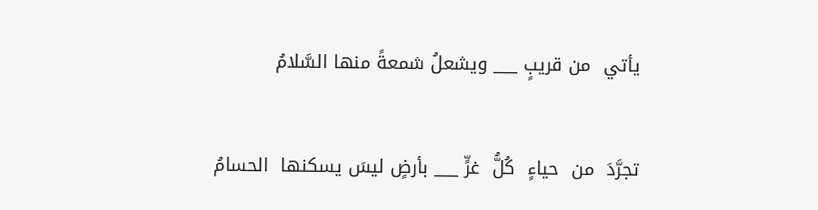يأتي  من قريبٍ ___ ويشعلُ شمعةً منها السَّلامُ

تجرَّدَ  من  حياءٍ  كُلُّ  غرٍّ ___ بأرضٍ ليسَ يسكنها  الحسامُ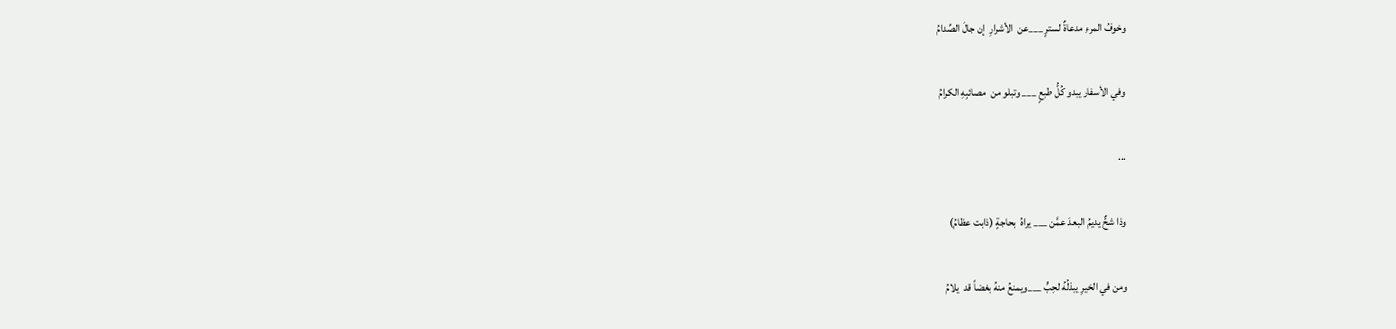وخوفُ المرءِ مدعاةٌ لسترٍ ___عن  الأشرارِ  إن جالَ الصِّدامُ

وفي الأسفار يبدو كُلُّ طبعٍ ___ وتبلو من  مصائبِهِ الكرامُ

...

وذا شحٌّ يديمُ البعدَ عمَّن ___ يراهُ  بحاجةٍ (ذابت عظامُ)

ومن في الخيرِ يبذلُهُ لحِبٍّ ___ويمنعُ منهُ بغضاً قد  يلامُ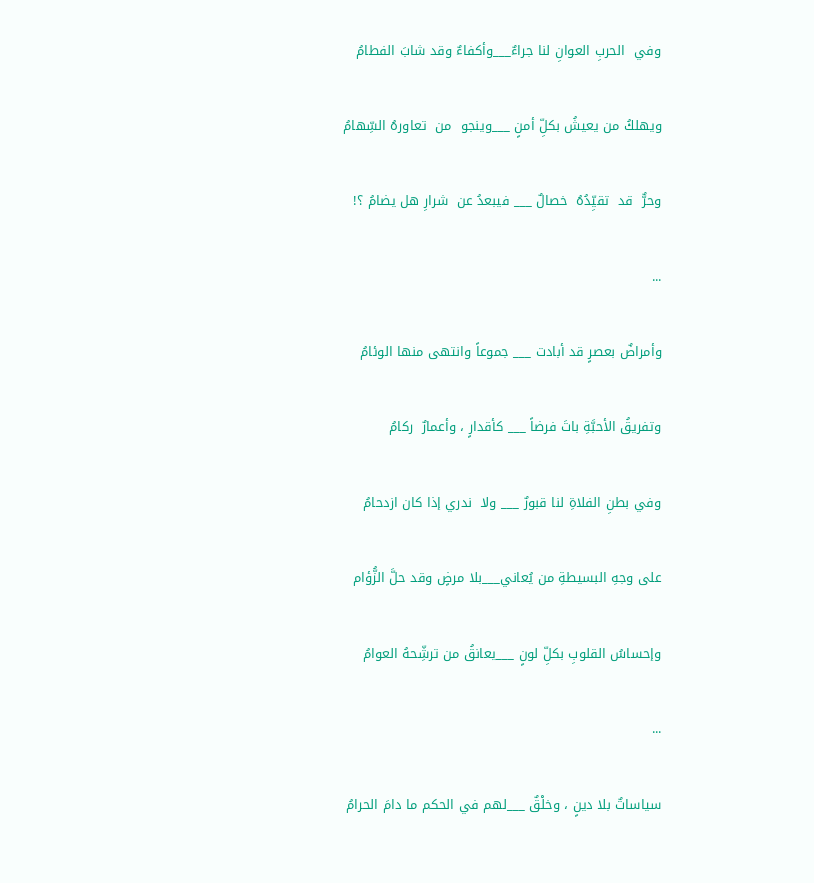وفي  الحربِ العوانِ لنا جراءٌ___وأكفاءٌ وقد شابَ الفطامُ

ويهلكُ من يعيشُ بكلِّ أمنٍ ___وينجو  من  تعاورهُ السِّهامُ

وحرٌّ  قد  تقيِّدُهُ  خصالٌ ___ فيبعدُ عن  شرارِ هل يضامُ ؟!

...

وأمراضٌ بعصرٍ قد أبادت ___ جموعاً وانتهى منها الوئامُ

وتفريقُ الأحبَّةِ باتَ فرضاً ___ كأقدارٍ ، وأعمارٌ  ركامُ

وفي بطنِ الفلاةِ لنا قبورٌ ___ ولا  ندري إذا كان ازدحامُ

على وجهِ البسيطةِ من يُعاني___بلا مرضٍ وقد حلَّ الزُّؤام

وإحساسُ القلوبِ بكلِّ لونٍ ___يعانقُ من ترشِّحهُ العوامُ

...

سياساتٌ بلا دينٍ ، وخلْقٌ ___لهم في الحكم ما دامَ الحرامُ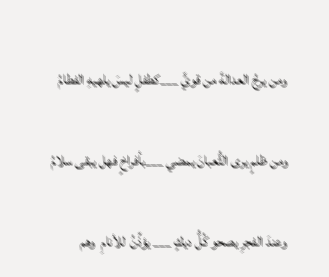ومن يرجُ العدالةَ من قويٍّ ___كطفلٍ ليسَ يلهيهِ الفطامُ

ومن ظلمٍ يرى الثُّعبانَ يمضي ___بأفراخٍ فهل يبقى سلامُ

وعندَ الفجرِ يصحو كُلُّ ديكٍ ___ يؤذِّنُ  للأنامِ  وهم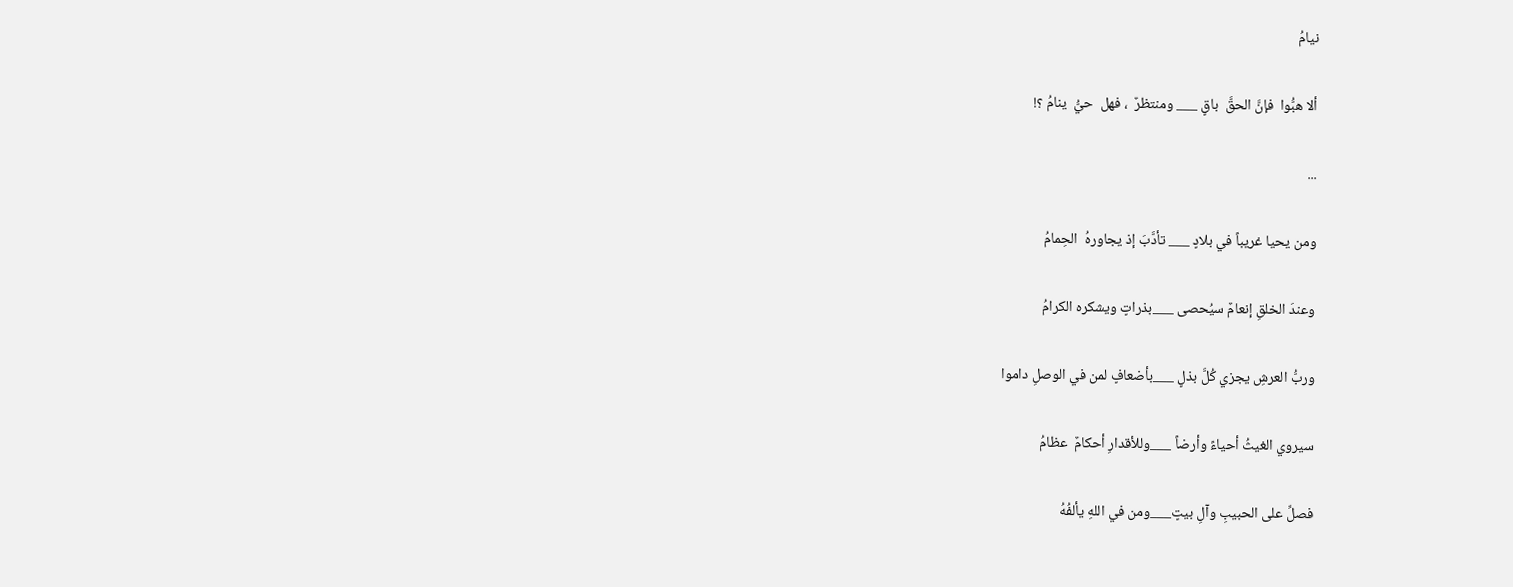نيامُ

ألا هبُّوا  فإنَّ الحقَّ  باقٍ ___ ومنتظرٌ  ، فهل  حيُّ  ينامُ ؟!

...

ومن يحيا غريباً في بلادٍ ___ تأدَّبَ إذ يجاورهُ  الحِمامُ

وعندَ الخلقِ إنعامٌ سيُحصى ___بذراتٍ ويشكره الكرامُ

وربُّ العرشِ يجزي كُلَّ بذلٍ ___بأضعافٍ لمن في الوصلِ داموا

سيروي الغيثُ أحياءً وأرضاً ___وللأقدارِ أحكامٌ  عظامُ

فصلِّ على الحبيبِ وآلِ بيتٍ___ومن في اللهِ يألفُهُ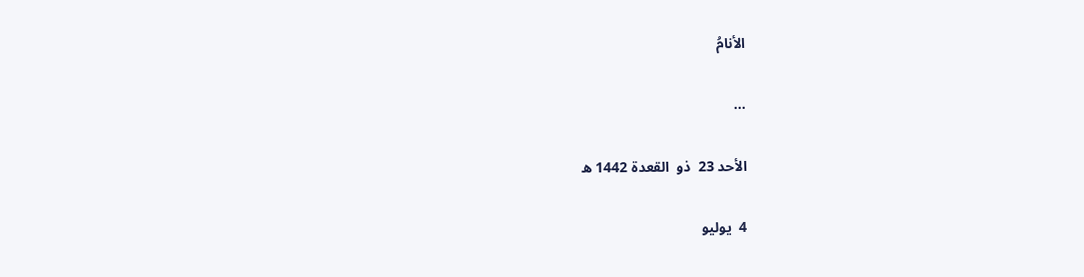الأنامُ

...

الأحد 23  ذو  القعدة 1442 ه

4  يوليو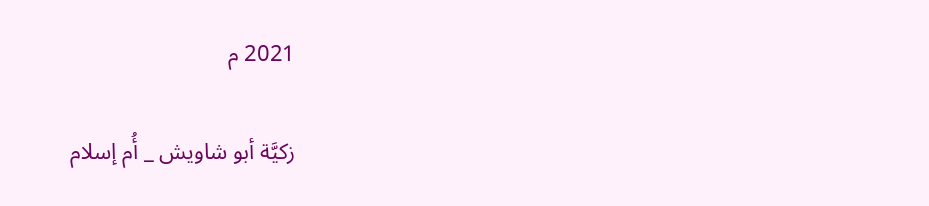2021 م

زكيَّة أبو شاويش _ أُم إسلام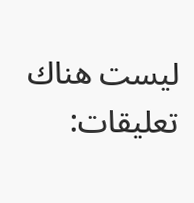ليست هناك تعليقات: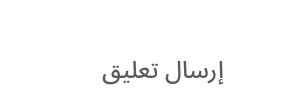إرسال تعليق